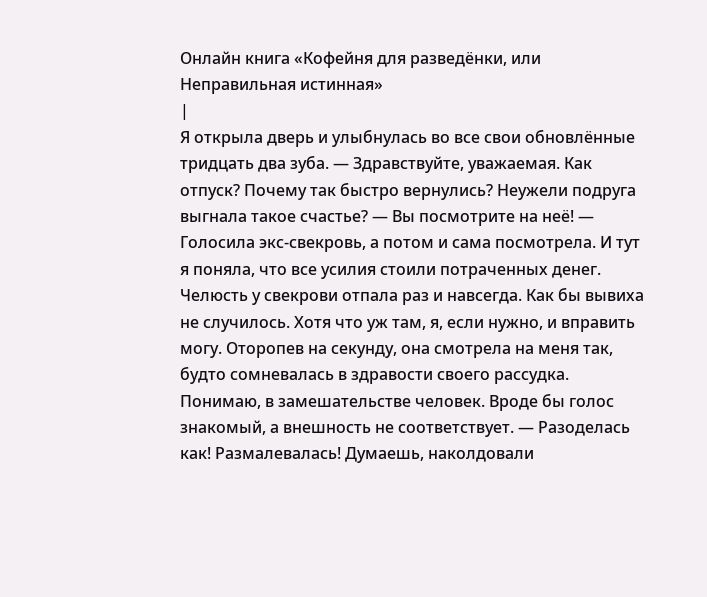Онлайн книга «Кофейня для разведёнки, или Неправильная истинная»
|
Я открыла дверь и улыбнулась во все свои обновлённые тридцать два зуба. — Здравствуйте, уважаемая. Как отпуск? Почему так быстро вернулись? Неужели подруга выгнала такое счастье? — Вы посмотрите на неё! — Голосила экс-свекровь, а потом и сама посмотрела. И тут я поняла, что все усилия стоили потраченных денег. Челюсть у свекрови отпала раз и навсегда. Как бы вывиха не случилось. Хотя что уж там, я, если нужно, и вправить могу. Оторопев на секунду, она смотрела на меня так, будто сомневалась в здравости своего рассудка. Понимаю, в замешательстве человек. Вроде бы голос знакомый, а внешность не соответствует. — Разоделась как! Размалевалась! Думаешь, наколдовали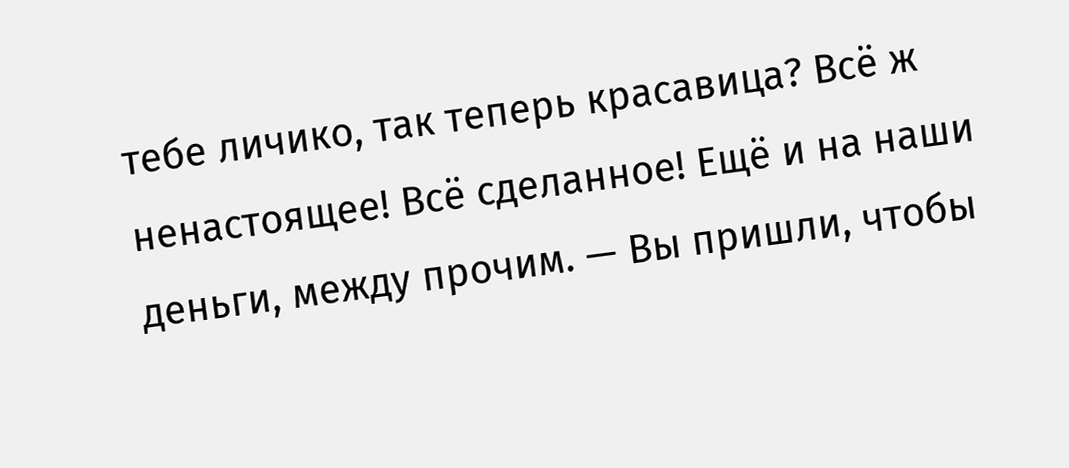тебе личико, так теперь красавица? Всё ж ненастоящее! Всё сделанное! Ещё и на наши деньги, между прочим. — Вы пришли, чтобы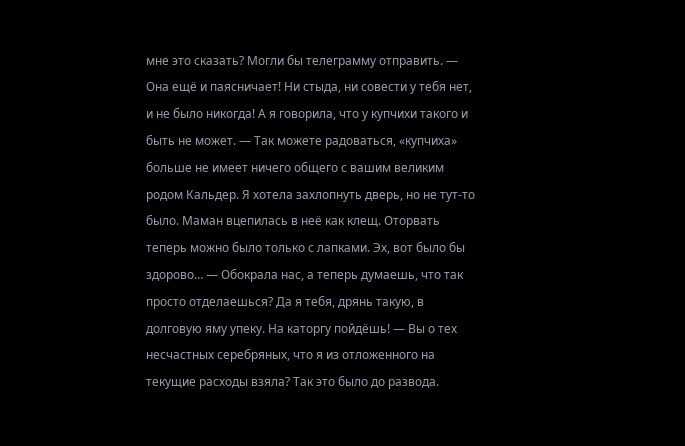мне это сказать? Могли бы телеграмму отправить. — Она ещё и паясничает! Ни стыда, ни совести у тебя нет, и не было никогда! А я говорила, что у купчихи такого и быть не может. — Так можете радоваться, «купчиха» больше не имеет ничего общего с вашим великим родом Кальдер. Я хотела захлопнуть дверь, но не тут-то было. Маман вцепилась в неё как клещ. Оторвать теперь можно было только с лапками. Эх, вот было бы здорово… — Обокрала нас, а теперь думаешь, что так просто отделаешься? Да я тебя, дрянь такую, в долговую яму упеку. На каторгу пойдёшь! — Вы о тех несчастных серебряных, что я из отложенного на текущие расходы взяла? Так это было до развода.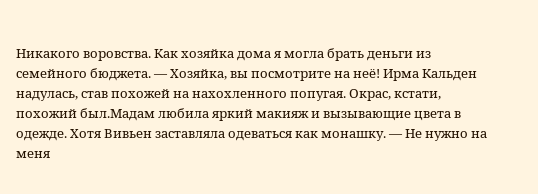Никакого воровства. Как хозяйка дома я могла брать деньги из семейного бюджета. — Хозяйка, вы посмотрите на неё! Ирма Кальден надулась, став похожей на нахохленного попугая. Окрас, кстати, похожий был.Мадам любила яркий макияж и вызывающие цвета в одежде. Хотя Вивьен заставляла одеваться как монашку. — Не нужно на меня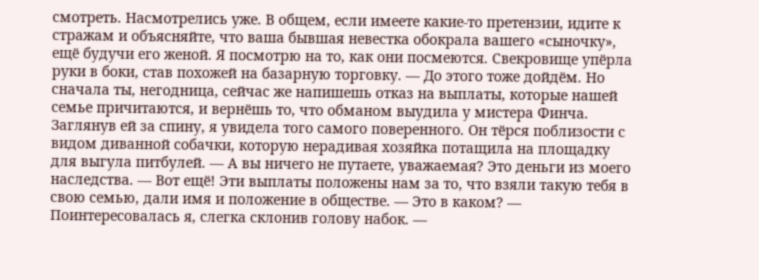смотреть. Насмотрелись уже. В общем, если имеете какие-то претензии, идите к стражам и объясняйте, что ваша бывшая невестка обокрала вашего «сыночку», ещё будучи его женой. Я посмотрю на то, как они посмеются. Свекровище упёрла руки в боки, став похожей на базарную торговку. — До этого тоже дойдём. Но сначала ты, негодница, сейчас же напишешь отказ на выплаты, которые нашей семье причитаются, и вернёшь то, что обманом выудила у мистера Финча. Заглянув ей за спину, я увидела того самого поверенного. Он тёрся поблизости с видом диванной собачки, которую нерадивая хозяйка потащила на площадку для выгула питбулей. — А вы ничего не путаете, уважаемая? Это деньги из моего наследства. — Вот ещё! Эти выплаты положены нам за то, что взяли такую тебя в свою семью, дали имя и положение в обществе. — Это в каком? — Поинтересовалась я, слегка склонив голову набок. —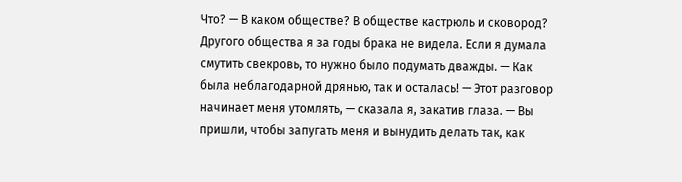Что? — В каком обществе? В обществе кастрюль и сковород? Другого общества я за годы брака не видела. Если я думала смутить свекровь, то нужно было подумать дважды. — Как была неблагодарной дрянью, так и осталась! — Этот разговор начинает меня утомлять, — сказала я, закатив глаза. — Вы пришли, чтобы запугать меня и вынудить делать так, как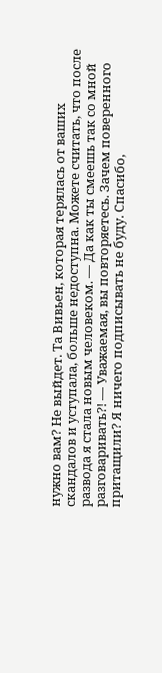нужно вам? Не выйдет. Та Вивьен, которая терялась от ваших скандалов и уступала, больше недоступна. Можете считать, что после развода я стала новым человеком. — Да как ты смеешь так со мной разговаривать?! — Уважаемая, вы повторяетесь. Зачем поверенного притащили? Я ничего подписывать не буду. Спасибо,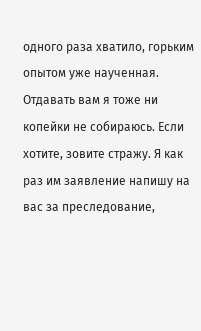одного раза хватило, горьким опытом уже наученная. Отдавать вам я тоже ни копейки не собираюсь. Если хотите, зовите стражу. Я как раз им заявление напишу на вас за преследование,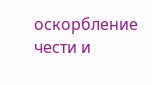оскорбление чести и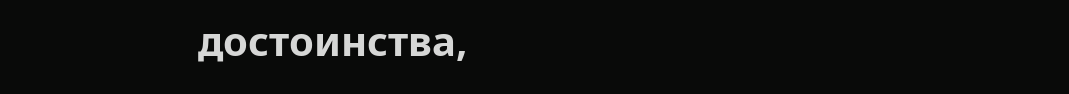достоинства,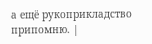а ещё рукоприкладство припомню. |